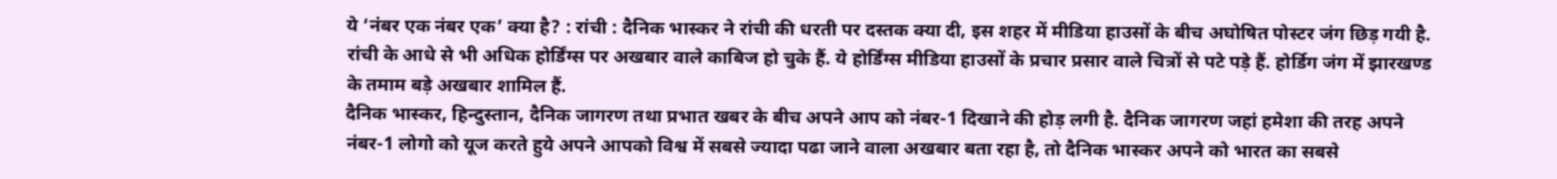ये ‘नंबर एक नंबर एक’ क्या है? : रांची : दैनिक भास्कर ने रांची की धरती पर दस्तक क्या दी, इस शहर में मीडिया हाउसों के बीच अघोषित पोस्टर जंग छिड़ गयी है. रांची के आधे से भी अधिक होर्डिंग्स पर अखबार वाले काबिज हो चुके हैं. ये होर्डिंग्स मीडिया हाउसों के प्रचार प्रसार वाले चित्रों से पटे पड़े हैं. होर्डिग जंग में झारखण्ड के तमाम बड़े अखबार शामिल हैं.
दैनिक भास्कर, हिन्दुस्तान, दैनिक जागरण तथा प्रभात खबर के बीच अपने आप को नंबर-1 दिखाने की होड़ लगी है. दैनिक जागरण जहां हमेशा की तरह अपने नंबर-1 लोगो को यूज करते हुये अपने आपको विश्व में सबसे ज्यादा पढा जाने वाला अखबार बता रहा है, तो दैनिक भास्कर अपने को भारत का सबसे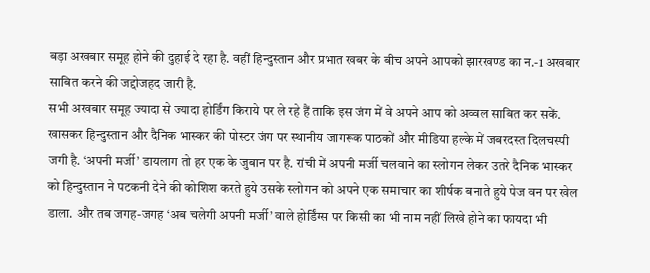बड़ा अखबार समूह होने की दुहाई दे रहा है. वहीं हिन्दुस्तान और प्रभात खबर के बीच अपने आपको झारखण्ड का न.-1 अखबार साबित करने की जद्दोजहद जारी है.
सभी अखबार समूह ज्यादा से ज्यादा होर्डिंग किराये पर ले रहे हैं ताकि इस जंग में वे अपने आप को अव्वल साबित कर सकें. खासकर हिन्दुस्तान और दैनिक भास्कर की पोस्टर जंग पर स्थानीय जागरूक पाठकों और मीडिया हल्के में जबरदस्त दिलचस्पी जगी है. ‘अपनी मर्जी’ डायलाग तो हर एक के जुबान पर है. रांची में अपनी मर्जी चलवाने का स्लोगन लेकर उतरे दैनिक भास्कर को हिन्दुस्तान ने पटकनी देने की कोशिश करते हुये उसके स्लोगन को अपने एक समाचार का शीर्षक बनाते हुये पेज वन पर खेल डाला. और तब जगह-जगह ‘अब चलेगी अपनी मर्जी’ वाले होर्डिंग्स पर किसी का भी नाम नहीं लिखे होने का फायदा भी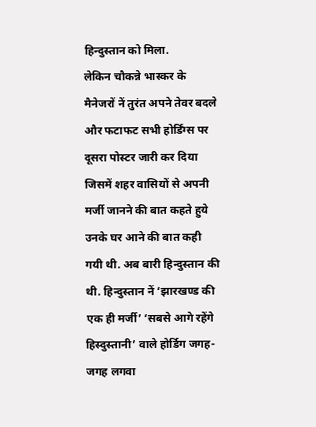हिन्दुस्तान को मिला.
लेकिन चौकन्ने भास्कर के मैनेजरों नें तुरंत अपने तेवर बदले और फटाफट सभी होर्डिंग्स पर दूसरा पोस्टर जारी कर दिया जिसमें शहर वासियों से अपनी मर्जी जानने की बात कहते हुये उनके घर आने की बात कही गयी थी. अब बारी हिन्दुस्तान की थी. हिन्दुस्तान नें ‘झारखण्ड की एक ही मर्जी’ ‘सबसे आगे रहेंगे हिस्दुस्तानी’ वाले होर्डिग जगह-जगह लगवा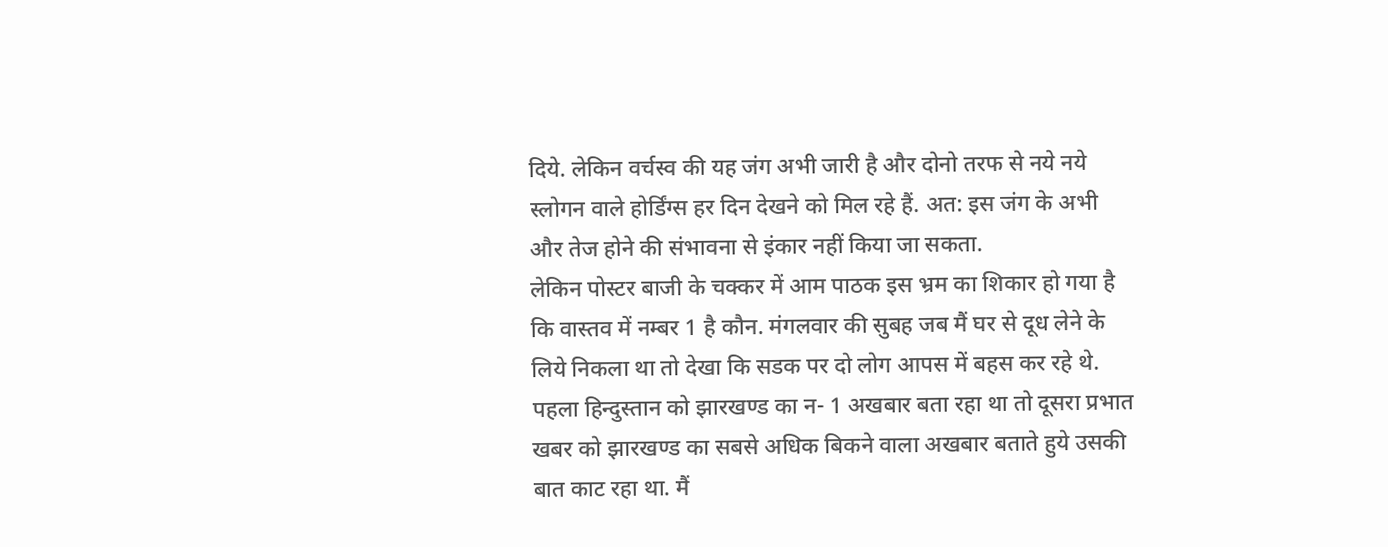दिये. लेकिन वर्चस्व की यह जंग अभी जारी है और दोनो तरफ से नये नये स्लोगन वाले होर्डिंग्स हर दिन देखने को मिल रहे हैं. अत: इस जंग के अभी और तेज होने की संभावना से इंकार नहीं किया जा सकता.
लेकिन पोस्टर बाजी के चक्कर में आम पाठक इस भ्रम का शिकार हो गया है कि वास्तव में नम्बर 1 है कौन. मंगलवार की सुबह जब मैं घर से दूध लेने के लिये निकला था तो देखा कि सडक पर दो लोग आपस में बहस कर रहे थे. पहला हिन्दुस्तान को झारखण्ड का न- 1 अखबार बता रहा था तो दूसरा प्रभात खबर को झारखण्ड का सबसे अधिक बिकने वाला अखबार बताते हुये उसकी बात काट रहा था. मैं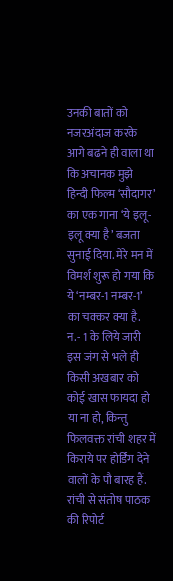उनकी बातों को नजरअंदाज करके आगे बढने ही वाला था कि अचानक मुझे हिन्दी फिल्म ‘सौदागर’ का एक गाना ‘ये इलू-इलू क्या है’ बजता सुनाई दिया. मेरे मन में विमर्श शुरू हो गया कि ये ‘नम्बर-1 नम्बर-1’ का चक्कर क्या है. न.- 1 के लिये जारी इस जंग से भले ही किसी अखबार को कोई खास फायदा हो या ना हो, किन्तु फिलवक्त रांची शहर में किराये पर होर्डिंग देने वालों के पौ बारह हैं.
रांची से संतोष पाठक की रिपोर्ट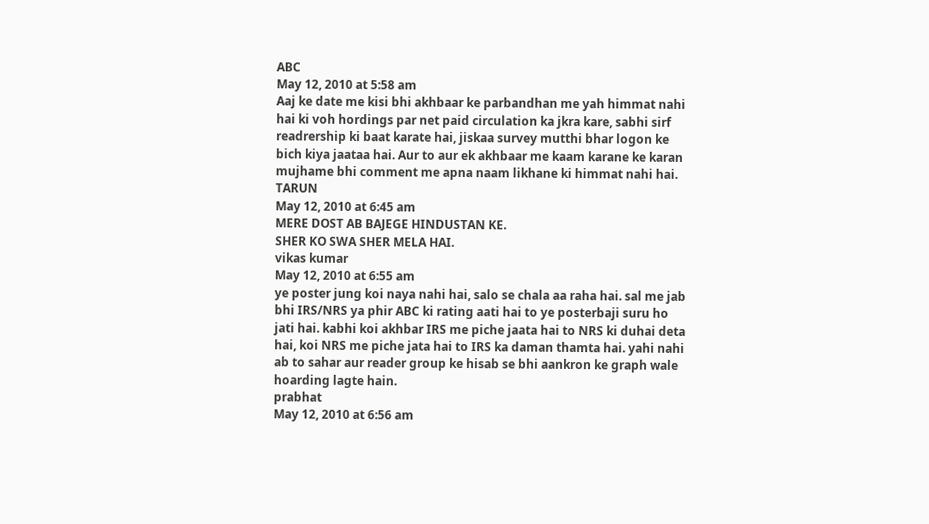ABC
May 12, 2010 at 5:58 am
Aaj ke date me kisi bhi akhbaar ke parbandhan me yah himmat nahi hai ki voh hordings par net paid circulation ka jkra kare, sabhi sirf readrership ki baat karate hai, jiskaa survey mutthi bhar logon ke bich kiya jaataa hai. Aur to aur ek akhbaar me kaam karane ke karan mujhame bhi comment me apna naam likhane ki himmat nahi hai.
TARUN
May 12, 2010 at 6:45 am
MERE DOST AB BAJEGE HINDUSTAN KE.
SHER KO SWA SHER MELA HAI.
vikas kumar
May 12, 2010 at 6:55 am
ye poster jung koi naya nahi hai, salo se chala aa raha hai. sal me jab bhi IRS/NRS ya phir ABC ki rating aati hai to ye posterbaji suru ho jati hai. kabhi koi akhbar IRS me piche jaata hai to NRS ki duhai deta hai, koi NRS me piche jata hai to IRS ka daman thamta hai. yahi nahi ab to sahar aur reader group ke hisab se bhi aankron ke graph wale hoarding lagte hain.
prabhat
May 12, 2010 at 6:56 am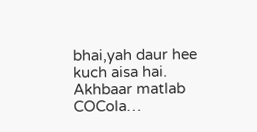bhai,yah daur hee kuch aisa hai. Akhbaar matlab COCola…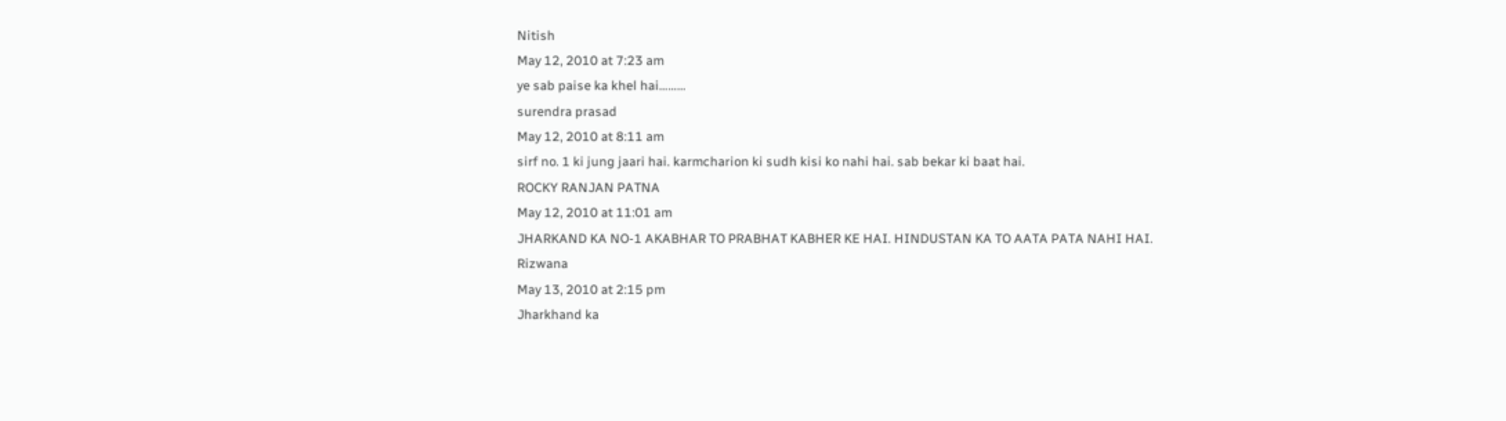Nitish
May 12, 2010 at 7:23 am
ye sab paise ka khel hai………
surendra prasad
May 12, 2010 at 8:11 am
sirf no. 1 ki jung jaari hai. karmcharion ki sudh kisi ko nahi hai. sab bekar ki baat hai.
ROCKY RANJAN PATNA
May 12, 2010 at 11:01 am
JHARKAND KA NO-1 AKABHAR TO PRABHAT KABHER KE HAI. HINDUSTAN KA TO AATA PATA NAHI HAI.
Rizwana
May 13, 2010 at 2:15 pm
Jharkhand ka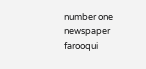number one newspaper farooqui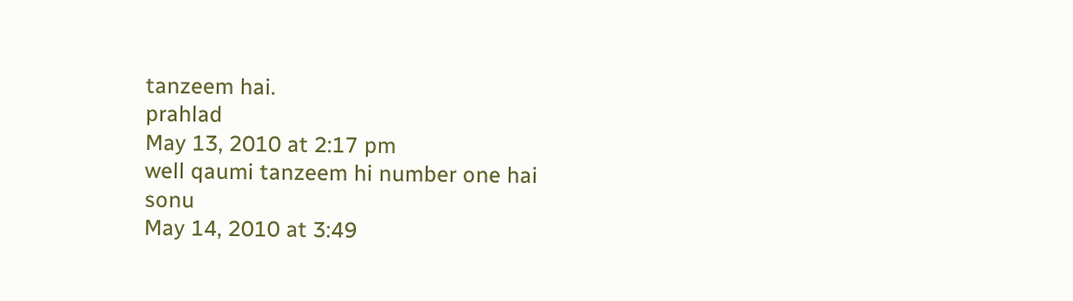tanzeem hai.
prahlad
May 13, 2010 at 2:17 pm
well qaumi tanzeem hi number one hai
sonu
May 14, 2010 at 3:49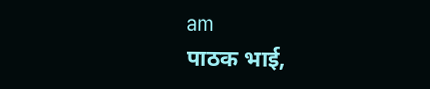am
पाठक भाई,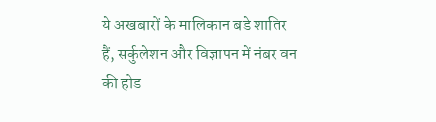ये अखबारों के मालिकान बडे शातिर हैं, सर्कुलेशन और विज्ञापन में नंबर वन की होड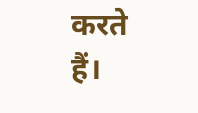करते हैं।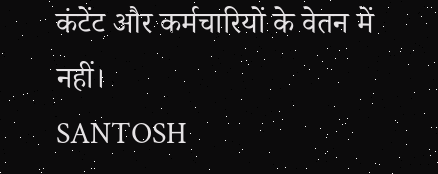कंटेंट और कर्मचारियों के वेतन में नहीं।
SANTOSH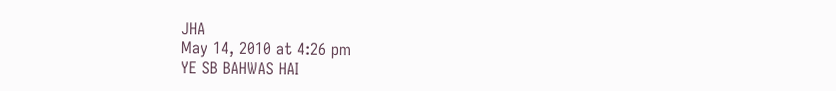JHA
May 14, 2010 at 4:26 pm
YE SB BAHWAS HAI